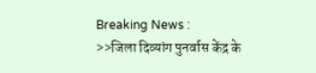Breaking News :
>>जिला दिव्यांग पुनर्वास केंद्र के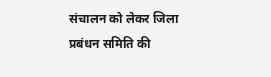संचालन को लेकर जिला प्रबंधन समिति की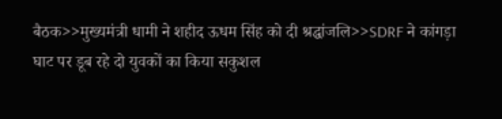बैठक>>मुख्यमंत्री धामी ने शहीद ऊधम सिंह को दी श्रद्धांजलि>>SDRF ने कांगड़ा घाट पर डूब रहे दो युवकों का किया सकुशल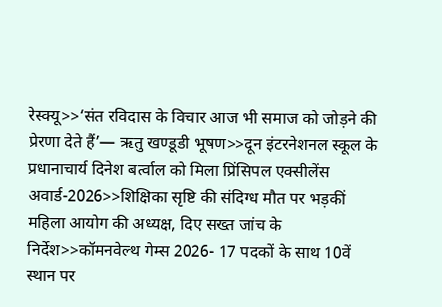रेस्क्यू>>‘संत रविदास के विचार आज भी समाज को जोड़ने की प्रेरणा देते हैं’— ऋतु खण्डूडी भूषण>>दून इंटरनेशनल स्कूल के प्रधानाचार्य दिनेश बर्त्वाल को मिला प्रिंसिपल एक्सीलेंस अवार्ड-2026>>शिक्षिका सृष्टि की संदिग्ध मौत पर भड़कीं महिला आयोग की अध्यक्ष, दिए सख्त जांच के निर्देश>>कॉमनवेल्थ गेम्स 2026- 17 पदकों के साथ 10वें स्थान पर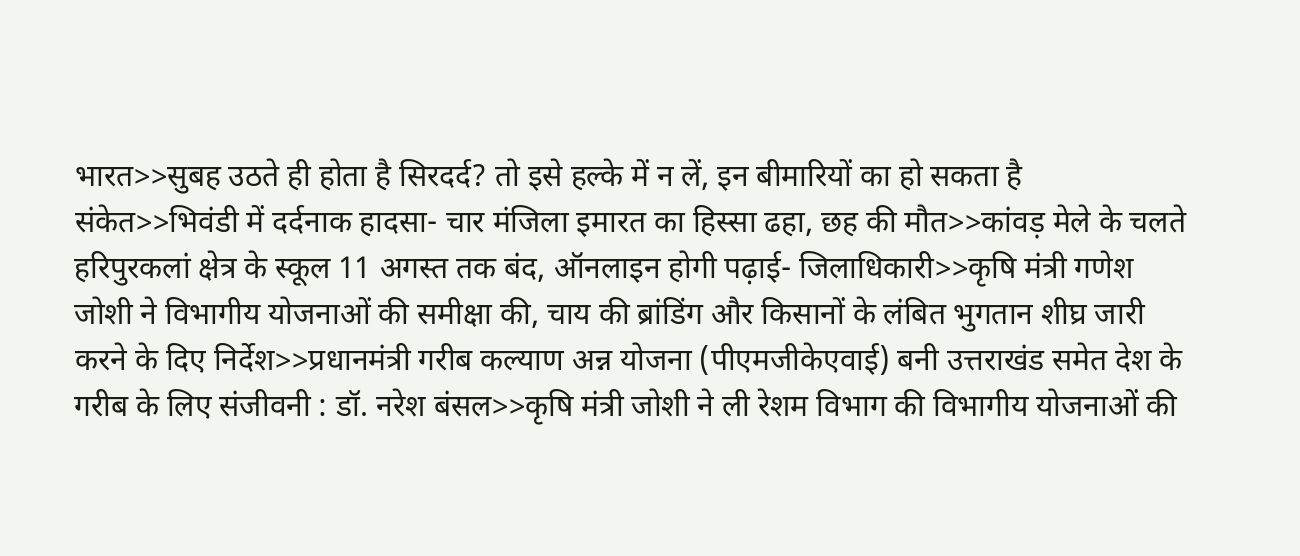भारत>>सुबह उठते ही होता है सिरदर्द? तो इसे हल्के में न लें, इन बीमारियों का हो सकता है संकेत>>भिवंडी में दर्दनाक हादसा- चार मंजिला इमारत का हिस्सा ढहा, छह की मौत>>कांवड़ मेले के चलते हरिपुरकलां क्षेत्र के स्कूल 11 अगस्त तक बंद, ऑनलाइन होगी पढ़ाई- जिलाधिकारी>>कृषि मंत्री गणेश जोशी ने विभागीय योजनाओं की समीक्षा की, चाय की ब्रांडिंग और किसानों के लंबित भुगतान शीघ्र जारी करने के दिए निर्देश>>प्रधानमंत्री गरीब कल्याण अन्न योजना (पीएमजीकेएवाई) बनी उत्तराखंड समेत देश के गरीब के लिए संजीवनी : डॉ. नरेश बंसल>>कृषि मंत्री जोशी ने ली रेशम विभाग की विभागीय योजनाओं की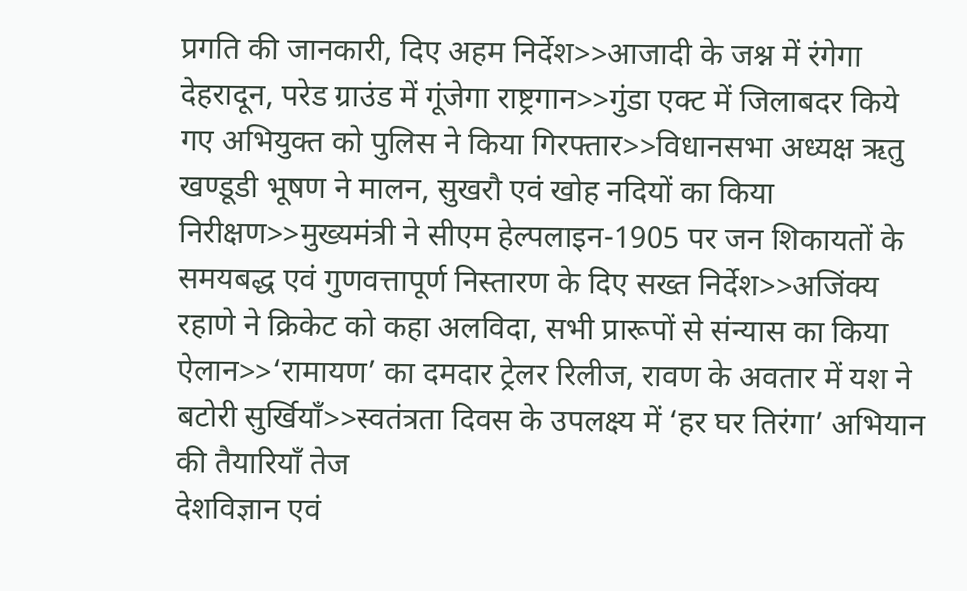प्रगति की जानकारी, दिए अहम निर्देश>>आजादी के जश्न में रंगेगा देहरादून, परेड ग्राउंड में गूंजेगा राष्ट्रगान>>गुंडा एक्ट में जिलाबदर किये गए अभियुक्त को पुलिस ने किया गिरफ्तार>>विधानसभा अध्यक्ष ऋतु खण्डूडी भूषण ने मालन, सुखरौ एवं खोह नदियों का किया निरीक्षण>>मुख्यमंत्री ने सीएम हेल्पलाइन-1905 पर जन शिकायतों के समयबद्ध एवं गुणवत्तापूर्ण निस्तारण के दिए सख्त निर्देश>>अजिंक्य रहाणे ने क्रिकेट को कहा अलविदा, सभी प्रारूपों से संन्यास का किया ऐलान>>‘रामायण’ का दमदार ट्रेलर रिलीज, रावण के अवतार में यश ने बटोरी सुर्खियाँ>>स्वतंत्रता दिवस के उपलक्ष्य में ‘हर घर तिरंगा’ अभियान की तैयारियाँ तेज
देशविज्ञान एवं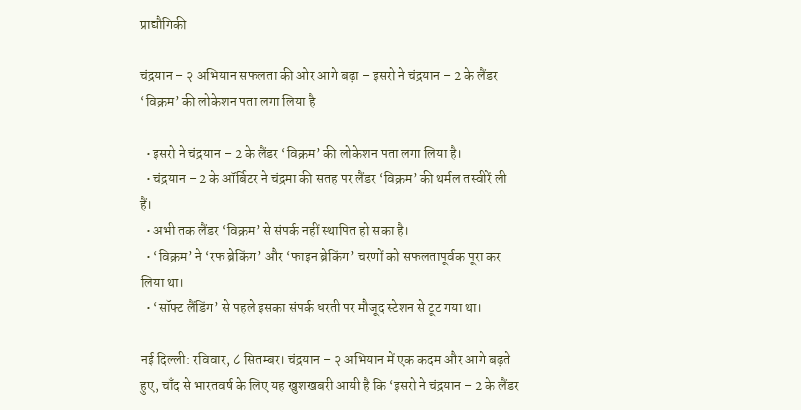प्राद्यौगिकी

चंद्रयान – २ अभियान सफलता की ओर आगे बढ़ा – इसरो ने चंद्रयान – 2 के लैंडर ‘विक्रम’ की लोकेशन पता लगा लिया है

  • इसरो ने चंद्रयान – 2 के लैंडर ‘विक्रम’ की लोकेशन पता लगा लिया है।
  • चंद्रयान – 2 के ऑर्बिटर ने चंद्रमा की सतह पर लैंडर ‘विक्रम’ की थर्मल तस्वीरें ली हैं।
  • अभी तक लैंडर ‘विक्रम’ से संपर्क नहीं स्थापित हो सका है।
  • ‘विक्रम’ ने ‘रफ ब्रेकिंग’ और ‘फाइन ब्रेकिंग’ चरणों को सफलतापूर्वक पूरा कर लिया था।
  • ‘सॉफ्ट लैंडिंग’ से पहले इसका संपर्क धरती पर मौजूद स्टेशन से टूट गया था।

नई दिल्ली: रविवार, ८ सितम्बर। चंद्रयान – २ अभियान में एक कदम और आगे बढ़ते हुए, चाँद से भारतवर्ष के लिए यह खुशखबरी आयी है कि ‘इसरो ने चंद्रयान – 2 के लैंडर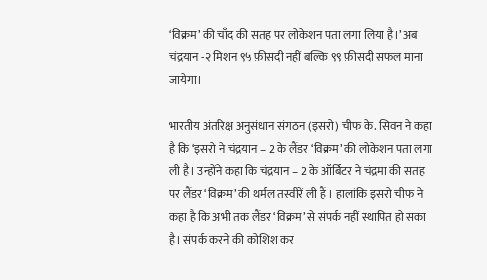‘विक्रम’ की चाँद की सतह पर लोकेशन पता लगा लिया है।’ अब चंद्रयान -२ मिशन ९५ फ़ीसदी नहीं बल्कि ९९ फ़ीसदी सफल माना जायेगा।

भारतीय अंतरिक्ष अनुसंधान संगठन (इसरो) चीफ के. सिवन ने कहा है कि ‘इसरो ने चंद्रयान – 2 के लैंडर ‘विक्रम’ की लोकेशन पता लगा ली है। उन्होंने कहा कि चंद्रयान – 2 के ऑर्बिटर ने चंद्रमा की सतह पर लैंडर ‘विक्रम’ की थर्मल तस्वीरें ली हैं । हालांकि इसरो चीफ ने कहा है कि अभी तक लैंडर ‘विक्रम’ से संपर्क नहीं स्थापित हो सका है। संपर्क करने की कोशिश कर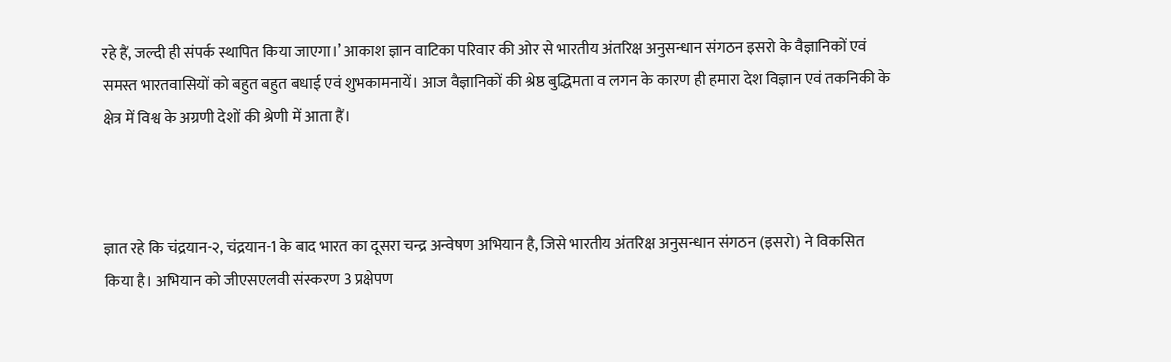रहे हैं, जल्दी ही संपर्क स्थापित किया जाएगा।’ आकाश ज्ञान वाटिका परिवार की ओर से भारतीय अंतरिक्ष अनुसन्धान संगठन इसरो के वैज्ञानिकों एवं समस्त भारतवासियों को बहुत बहुत बधाई एवं शुभकामनायें। आज वैज्ञानिकों की श्रेष्ठ बुद्धिमता व लगन के कारण ही हमारा देश विज्ञान एवं तकनिकी के क्षेत्र में विश्व के अग्रणी देशों की श्रेणी में आता हैं।



ज्ञात रहे कि चंद्रयान-२, चंद्रयान-1 के बाद भारत का दूसरा चन्द्र अन्वेषण अभियान है, जिसे भारतीय अंतरिक्ष अनुसन्धान संगठन (इसरो) ने विकसित किया है। अभियान को जीएसएलवी संस्करण 3 प्रक्षेपण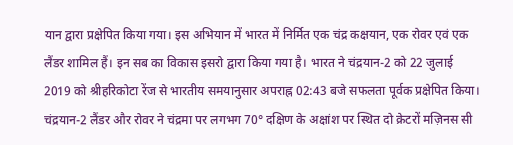यान द्वारा प्रक्षेपित किया गया। इस अभियान में भारत में निर्मित एक चंद्र कक्षयान, एक रोवर एवं एक लैंडर शामिल हैं। इन सब का विकास इसरो द्वारा किया गया है। भारत ने चंद्रयान-2 को 22 जुलाई 2019 को श्रीहरिकोटा रेंज से भारतीय समयानुसार अपराह्न 02:43 बजे सफलता पूर्वक प्रक्षेपित किया। चंद्रयान-2 लैंडर और रोवर ने चंद्रमा पर लगभग 70° दक्षिण के अक्षांश पर स्थित दो क्रेटरों मज़िनस सी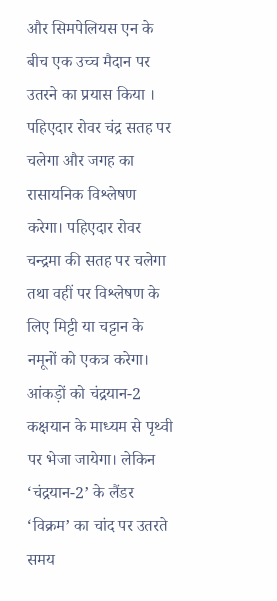और सिमपेलियस एन के बीच एक उच्च मैदान पर उतरने का प्रयास किया । पहिएदार रोवर चंद्र सतह पर चलेगा और जगह का रासायनिक विश्लेषण करेगा। पहिएदार रोवर चन्द्रमा की सतह पर चलेगा तथा वहीं पर विश्लेषण के लिए मिट्टी या चट्टान के नमूनों को एकत्र करेगा। आंकड़ों को चंद्रयान-2 कक्षयान के माध्यम से पृथ्वी पर भेजा जायेगा। लेकिन ‘चंद्रयान-2’ के लैंडर ‘विक्रम’ का चांद पर उतरते समय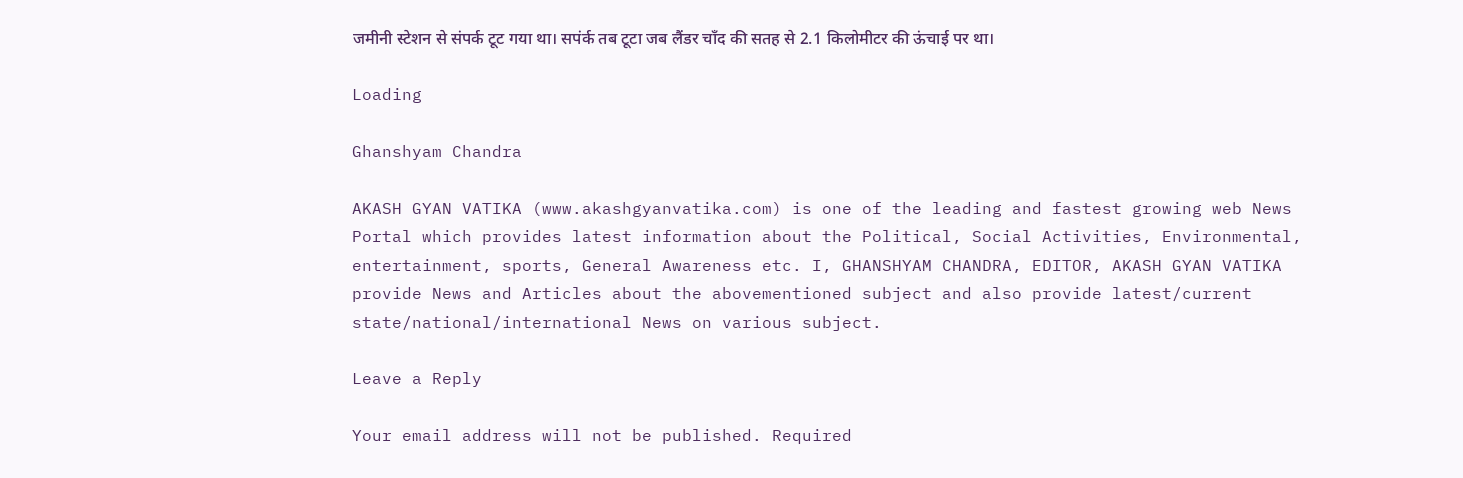जमीनी स्टेशन से संपर्क टूट गया था। सपंर्क तब टूटा जब लैंडर चाँद की सतह से 2.1 किलोमीटर की ऊंचाई पर था।

Loading

Ghanshyam Chandra

AKASH GYAN VATIKA (www.akashgyanvatika.com) is one of the leading and fastest growing web News Portal which provides latest information about the Political, Social Activities, Environmental, entertainment, sports, General Awareness etc. I, GHANSHYAM CHANDRA, EDITOR, AKASH GYAN VATIKA provide News and Articles about the abovementioned subject and also provide latest/current state/national/international News on various subject.

Leave a Reply

Your email address will not be published. Required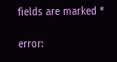fields are marked *

error: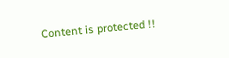Content is protected !!